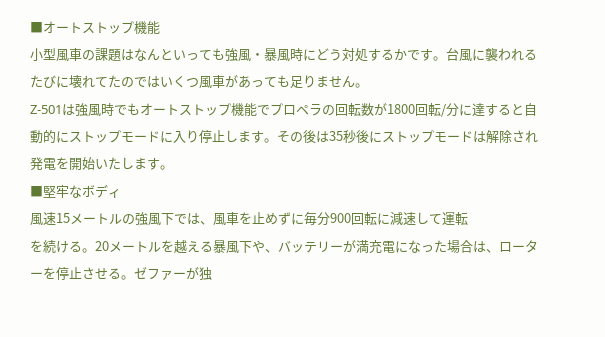■オートストップ機能
小型風車の課題はなんといっても強風・暴風時にどう対処するかです。台風に襲われるたびに壊れてたのではいくつ風車があっても足りません。
Z-501は強風時でもオートストップ機能でプロペラの回転数が1800回転/分に達すると自動的にストップモードに入り停止します。その後は35秒後にストップモードは解除され発電を開始いたします。
■堅牢なボディ
風速15メートルの強風下では、風車を止めずに毎分900回転に減速して運転
を続ける。20メートルを越える暴風下や、バッテリーが満充電になった場合は、ローターを停止させる。ゼファーが独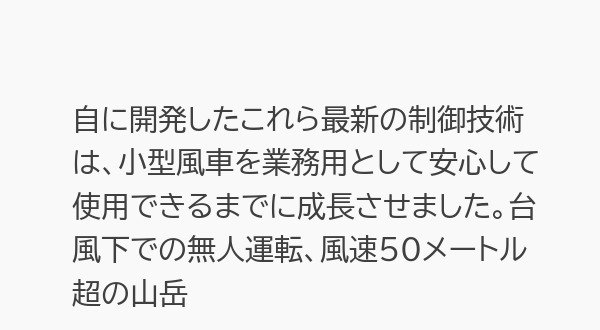自に開発したこれら最新の制御技術は、小型風車を業務用として安心して使用できるまでに成長させました。台風下での無人運転、風速50メートル超の山岳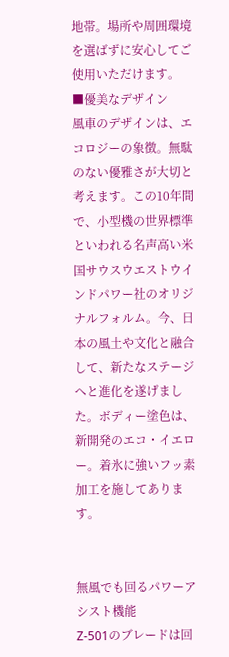地帯。場所や周囲環境を選ばずに安心してご使用いただけます。
■優美なデザイン
風車のデザインは、エコロジーの象徴。無駄のない優雅さが大切と考えます。この10年間で、小型機の世界標準といわれる名声高い米国サウスウエストウインドパワー社のオリジナルフォルム。今、日本の風土や文化と融合して、新たなステージへと進化を遂げました。ボディー塗色は、新開発のエコ・イエロー。着氷に強いフッ素加工を施してあります。


無風でも回るパワーアシスト機能
Z-501のブレードは回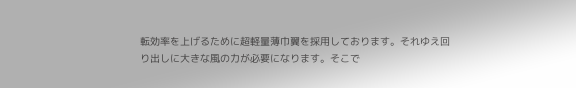転効率を上げるために超軽量薄巾翼を採用しております。それゆえ回り出しに大きな風の力が必要になります。そこで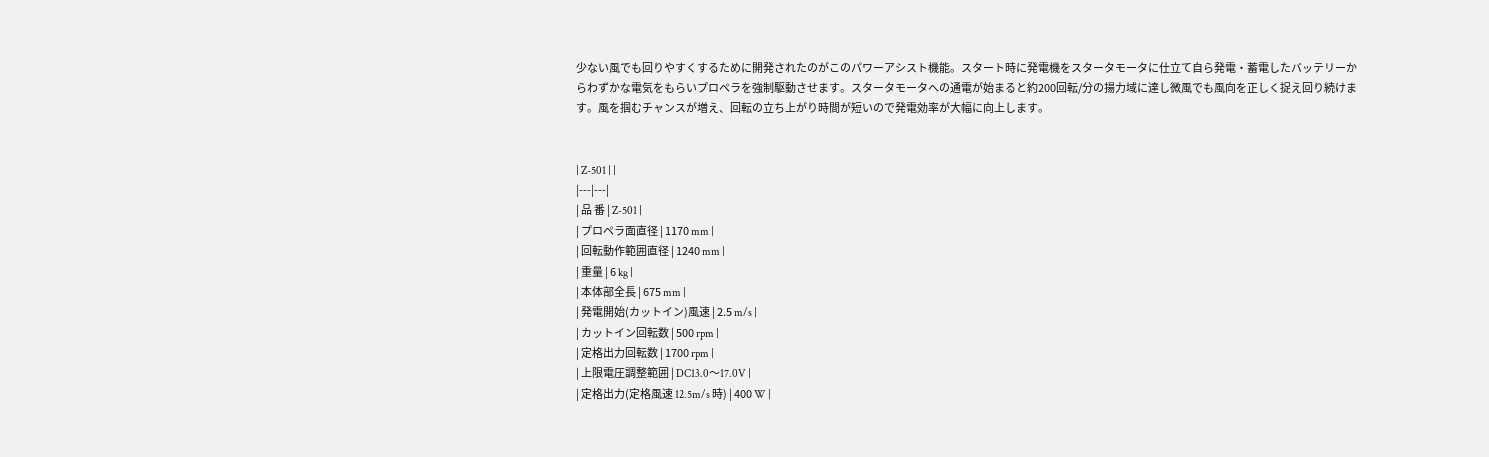少ない風でも回りやすくするために開発されたのがこのパワーアシスト機能。スタート時に発電機をスタータモータに仕立て自ら発電・蓄電したバッテリーからわずかな電気をもらいプロペラを強制駆動させます。スタータモータへの通電が始まると約200回転/分の揚力域に達し微風でも風向を正しく捉え回り続けます。風を掴むチャンスが増え、回転の立ち上がり時間が短いので発電効率が大幅に向上します。


| Z-501 | |
|---|---|
| 品 番 | Z-501 |
| プロペラ面直径 | 1170 mm |
| 回転動作範囲直径 | 1240 mm |
| 重量 | 6 kg |
| 本体部全長 | 675 mm |
| 発電開始(カットイン)風速 | 2.5 m/s |
| カットイン回転数 | 500 rpm |
| 定格出力回転数 | 1700 rpm |
| 上限電圧調整範囲 | DC13.0〜17.0V |
| 定格出力(定格風速 12.5m/s 時) | 400 W |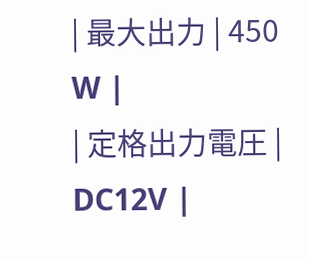| 最大出力 | 450 W |
| 定格出力電圧 | DC12V |